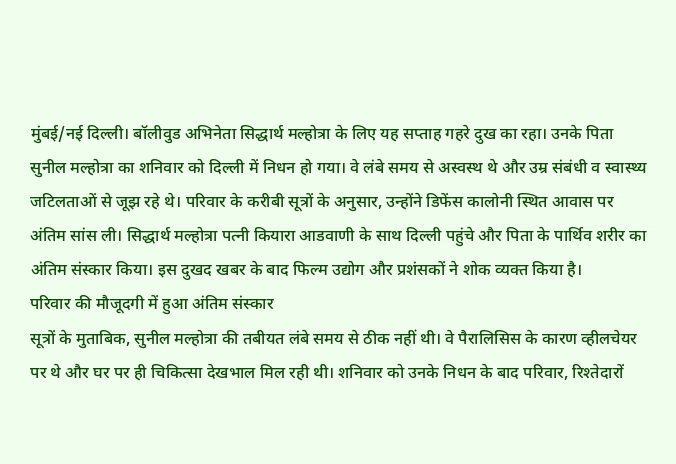मुंबई/नई दिल्ली। बॉलीवुड अभिनेता सिद्धार्थ मल्होत्रा के लिए यह सप्ताह गहरे दुख का रहा। उनके पिता सुनील मल्होत्रा का शनिवार को दिल्ली में निधन हो गया। वे लंबे समय से अस्वस्थ थे और उम्र संबंधी व स्वास्थ्य जटिलताओं से जूझ रहे थे। परिवार के करीबी सूत्रों के अनुसार, उन्होंने डिफेंस कालोनी स्थित आवास पर अंतिम सांस ली। सिद्धार्थ मल्होत्रा पत्नी कियारा आडवाणी के साथ दिल्ली पहुंचे और पिता के पार्थिव शरीर का अंतिम संस्कार किया। इस दुखद खबर के बाद फिल्म उद्योग और प्रशंसकों ने शोक व्यक्त किया है।
परिवार की मौजूदगी में हुआ अंतिम संस्कार
सूत्रों के मुताबिक, सुनील मल्होत्रा की तबीयत लंबे समय से ठीक नहीं थी। वे पैरालिसिस के कारण व्हीलचेयर पर थे और घर पर ही चिकित्सा देखभाल मिल रही थी। शनिवार को उनके निधन के बाद परिवार, रिश्तेदारों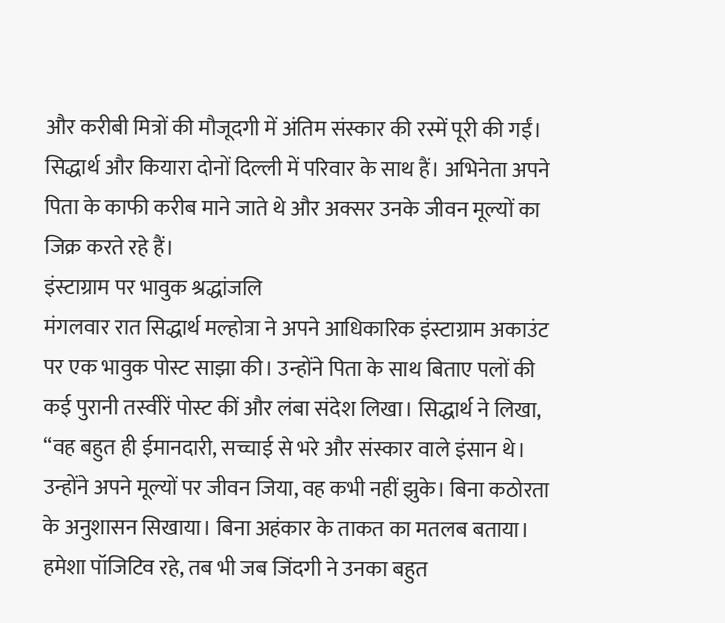और करीबी मित्रों की मौजूदगी में अंतिम संस्कार की रस्में पूरी की गईं। सिद्धार्थ और कियारा दोनों दिल्ली में परिवार के साथ हैं। अभिनेता अपने पिता के काफी करीब माने जाते थे और अक्सर उनके जीवन मूल्यों का जिक्र करते रहे हैं।
इंस्टाग्राम पर भावुक श्रद्धांजलि
मंगलवार रात सिद्धार्थ मल्होत्रा ने अपने आधिकारिक इंस्टाग्राम अकाउंट पर एक भावुक पोस्ट साझा की। उन्होंने पिता के साथ बिताए पलों की कई पुरानी तस्वीरें पोस्ट कीं और लंबा संदेश लिखा। सिद्धार्थ ने लिखा, “वह बहुत ही ईमानदारी, सच्चाई से भरे और संस्कार वाले इंसान थे। उन्होंने अपने मूल्यों पर जीवन जिया, वह कभी नहीं झुके। बिना कठोरता के अनुशासन सिखाया। बिना अहंकार के ताकत का मतलब बताया। हमेशा पॉजिटिव रहे, तब भी जब जिंदगी ने उनका बहुत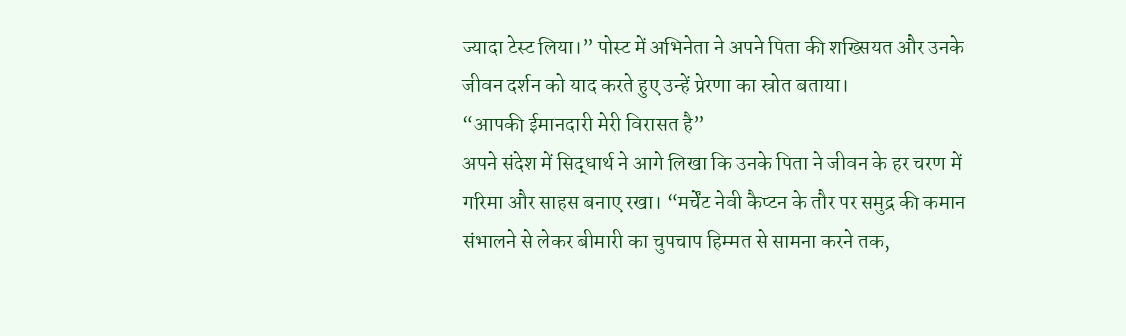ज्यादा टेस्ट लिया।” पोस्ट में अभिनेता ने अपने पिता की शख्सियत और उनके जीवन दर्शन को याद करते हुए उन्हें प्रेरणा का स्रोत बताया।
“आपकी ईमानदारी मेरी विरासत है”
अपने संदेश में सिद्धार्थ ने आगे लिखा कि उनके पिता ने जीवन के हर चरण में गरिमा और साहस बनाए रखा। “मर्चेंट नेवी कैप्टन के तौर पर समुद्र की कमान संभालने से लेकर बीमारी का चुपचाप हिम्मत से सामना करने तक,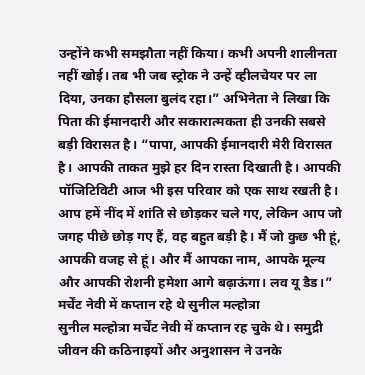उन्होंने कभी समझौता नहीं किया। कभी अपनी शालीनता नहीं खोई। तब भी जब स्ट्रोक ने उन्हें व्हीलचेयर पर ला दिया, उनका हौसला बुलंद रहा।” अभिनेता ने लिखा कि पिता की ईमानदारी और सकारात्मकता ही उनकी सबसे बड़ी विरासत है। “पापा, आपकी ईमानदारी मेरी विरासत है। आपकी ताकत मुझे हर दिन रास्ता दिखाती है। आपकी पॉजिटिविटी आज भी इस परिवार को एक साथ रखती है। आप हमें नींद में शांति से छोड़कर चले गए, लेकिन आप जो जगह पीछे छोड़ गए हैं, वह बहुत बड़ी है। मैं जो कुछ भी हूं, आपकी वजह से हूं। और मैं आपका नाम, आपके मूल्य और आपकी रोशनी हमेशा आगे बढ़ाऊंगा। लव यू डैड।”
मर्चेंट नेवी में कप्तान रहे थे सुनील मल्होत्रा
सुनील मल्होत्रा मर्चेंट नेवी में कप्तान रह चुके थे। समुद्री जीवन की कठिनाइयों और अनुशासन ने उनके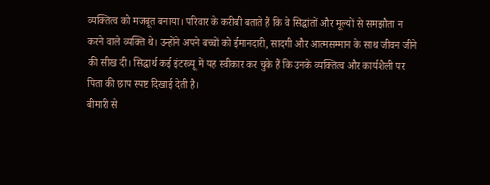व्यक्तित्व को मजबूत बनाया। परिवार के करीबी बताते हैं कि वे सिद्धांतों और मूल्यों से समझौता न करने वाले व्यक्ति थे। उन्होंने अपने बच्चों को ईमानदारी, सादगी और आत्मसम्मान के साथ जीवन जीने की सीख दी। सिद्धार्थ कई इंटरव्यू में यह स्वीकार कर चुके हैं कि उनके व्यक्तित्व और कार्यशैली पर पिता की छाप स्पष्ट दिखाई देती है।
बीमारी से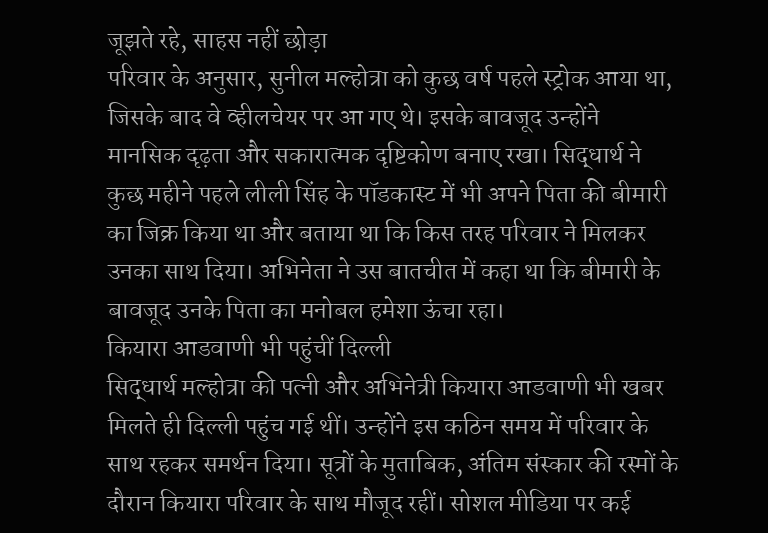जूझते रहे, साहस नहीं छोड़ा
परिवार के अनुसार, सुनील मल्होत्रा को कुछ वर्ष पहले स्ट्रोक आया था, जिसके बाद वे व्हीलचेयर पर आ गए थे। इसके बावजूद उन्होंने मानसिक दृढ़ता और सकारात्मक दृष्टिकोण बनाए रखा। सिद्धार्थ ने कुछ महीने पहले लीली सिंह के पॉडकास्ट में भी अपने पिता की बीमारी का जिक्र किया था और बताया था कि किस तरह परिवार ने मिलकर उनका साथ दिया। अभिनेता ने उस बातचीत में कहा था कि बीमारी के बावजूद उनके पिता का मनोबल हमेशा ऊंचा रहा।
कियारा आडवाणी भी पहुंचीं दिल्ली
सिद्धार्थ मल्होत्रा की पत्नी और अभिनेत्री कियारा आडवाणी भी खबर मिलते ही दिल्ली पहुंच गई थीं। उन्होंने इस कठिन समय में परिवार के साथ रहकर समर्थन दिया। सूत्रों के मुताबिक, अंतिम संस्कार की रस्मों के दौरान कियारा परिवार के साथ मौजूद रहीं। सोशल मीडिया पर कई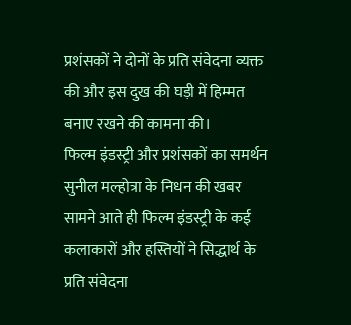प्रशंसकों ने दोनों के प्रति संवेदना व्यक्त की और इस दुख की घड़ी में हिम्मत बनाए रखने की कामना की।
फिल्म इंडस्ट्री और प्रशंसकों का समर्थन
सुनील मल्होत्रा के निधन की खबर सामने आते ही फिल्म इंडस्ट्री के कई कलाकारों और हस्तियों ने सिद्धार्थ के प्रति संवेदना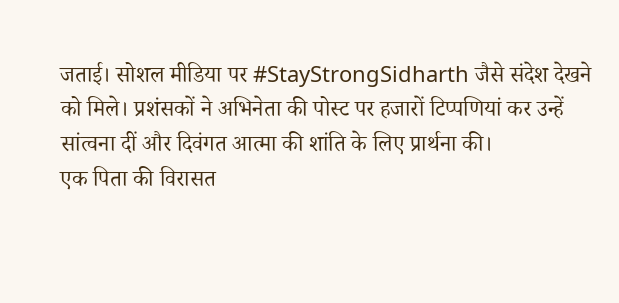जताई। सोशल मीडिया पर #StayStrongSidharth जैसे संदेश देखने को मिले। प्रशंसकों ने अभिनेता की पोस्ट पर हजारों टिप्पणियां कर उन्हें सांत्वना दीं और दिवंगत आत्मा की शांति के लिए प्रार्थना की।
एक पिता की विरासत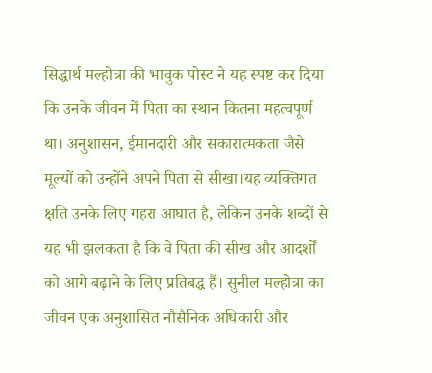सिद्धार्थ मल्होत्रा की भावुक पोस्ट ने यह स्पष्ट कर दिया कि उनके जीवन में पिता का स्थान कितना महत्वपूर्ण था। अनुशासन, ईमानदारी और सकारात्मकता जैसे मूल्यों को उन्होंने अपने पिता से सीखा।यह व्यक्तिगत क्षति उनके लिए गहरा आघात है, लेकिन उनके शब्दों से यह भी झलकता है कि वे पिता की सीख और आदर्शों को आगे बढ़ाने के लिए प्रतिबद्ध हैं। सुनील मल्होत्रा का जीवन एक अनुशासित नौसैनिक अधिकारी और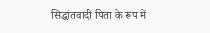सिद्धांतवादी पिता के रूप में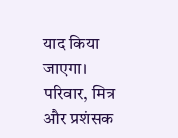याद किया जाएगा। परिवार, मित्र और प्रशंसक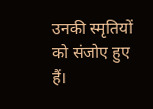उनकी स्मृतियों को संजोए हुए हैं।